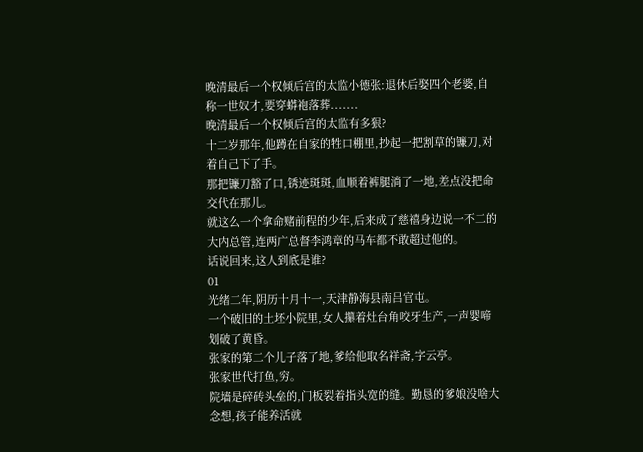晚清最后一个权倾后宫的太监小德张:退休后娶四个老婆,自称一世奴才,要穿蟒袍落葬.......
晚清最后一个权倾后宫的太监有多狠?
十二岁那年,他蹲在自家的牲口棚里,抄起一把割草的镰刀,对着自己下了手。
那把镰刀豁了口,锈迹斑斑,血顺着裤腿淌了一地,差点没把命交代在那儿。
就这么一个拿命赌前程的少年,后来成了慈禧身边说一不二的大内总管,连两广总督李鸿章的马车都不敢超过他的。
话说回来,这人到底是谁?
01
光绪二年,阴历十月十一,天津静海县南吕官屯。
一个破旧的土坯小院里,女人攥着灶台角咬牙生产,一声婴啼划破了黄昏。
张家的第二个儿子落了地,爹给他取名祥斋,字云亭。
张家世代打鱼,穷。
院墙是碎砖头垒的,门板裂着指头宽的缝。勤恳的爹娘没啥大念想,孩子能养活就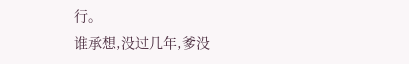行。
谁承想,没过几年,爹没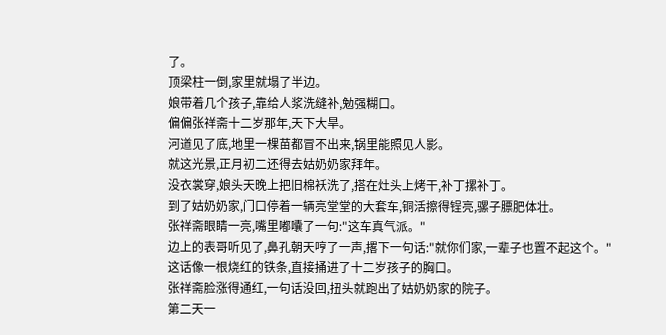了。
顶梁柱一倒,家里就塌了半边。
娘带着几个孩子,靠给人浆洗缝补,勉强糊口。
偏偏张祥斋十二岁那年,天下大旱。
河道见了底,地里一棵苗都冒不出来,锅里能照见人影。
就这光景,正月初二还得去姑奶奶家拜年。
没衣裳穿,娘头天晚上把旧棉袄洗了,搭在灶头上烤干,补丁摞补丁。
到了姑奶奶家,门口停着一辆亮堂堂的大套车,铜活擦得锃亮,骡子膘肥体壮。
张祥斋眼睛一亮,嘴里嘟囔了一句:"这车真气派。"
边上的表哥听见了,鼻孔朝天哼了一声,撂下一句话:"就你们家,一辈子也置不起这个。"
这话像一根烧红的铁条,直接捅进了十二岁孩子的胸口。
张祥斋脸涨得通红,一句话没回,扭头就跑出了姑奶奶家的院子。
第二天一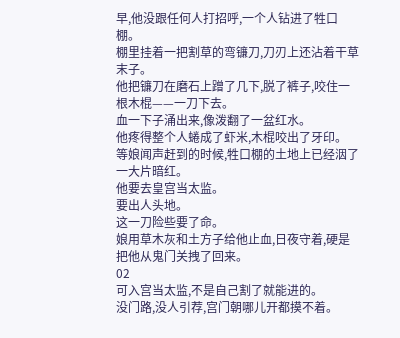早,他没跟任何人打招呼,一个人钻进了牲口棚。
棚里挂着一把割草的弯镰刀,刀刃上还沾着干草末子。
他把镰刀在磨石上蹭了几下,脱了裤子,咬住一根木棍——一刀下去。
血一下子涌出来,像泼翻了一盆红水。
他疼得整个人蜷成了虾米,木棍咬出了牙印。
等娘闻声赶到的时候,牲口棚的土地上已经洇了一大片暗红。
他要去皇宫当太监。
要出人头地。
这一刀险些要了命。
娘用草木灰和土方子给他止血,日夜守着,硬是把他从鬼门关拽了回来。
02
可入宫当太监,不是自己割了就能进的。
没门路,没人引荐,宫门朝哪儿开都摸不着。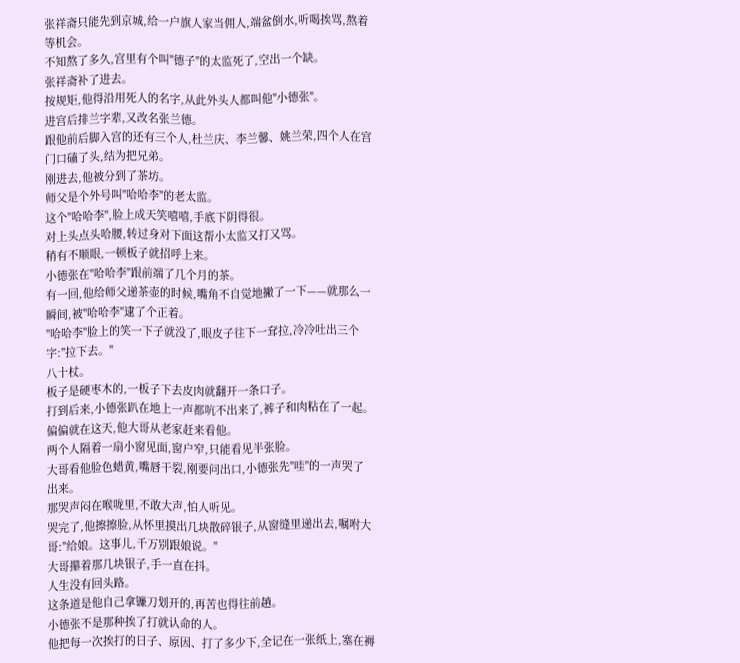张祥斋只能先到京城,给一户旗人家当佣人,端盆倒水,听喝挨骂,熬着等机会。
不知熬了多久,宫里有个叫"德子"的太监死了,空出一个缺。
张祥斋补了进去。
按规矩,他得沿用死人的名字,从此外头人都叫他"小德张"。
进宫后排兰字辈,又改名张兰德。
跟他前后脚入宫的还有三个人,杜兰庆、李兰馨、姚兰荣,四个人在宫门口磕了头,结为把兄弟。
刚进去,他被分到了茶坊。
师父是个外号叫"哈哈李"的老太监。
这个"哈哈李",脸上成天笑嘻嘻,手底下阴得很。
对上头点头哈腰,转过身对下面这帮小太监又打又骂。
稍有不顺眼,一顿板子就招呼上来。
小德张在"哈哈李"跟前端了几个月的茶。
有一回,他给师父递茶壶的时候,嘴角不自觉地撇了一下——就那么一瞬间,被"哈哈李"逮了个正着。
"哈哈李"脸上的笑一下子就没了,眼皮子往下一耷拉,冷冷吐出三个字:"拉下去。"
八十杖。
板子是硬枣木的,一板子下去皮肉就翻开一条口子。
打到后来,小德张趴在地上一声都吭不出来了,裤子和肉粘在了一起。
偏偏就在这天,他大哥从老家赶来看他。
两个人隔着一扇小窗见面,窗户窄,只能看见半张脸。
大哥看他脸色蜡黄,嘴唇干裂,刚要问出口,小德张先"哇"的一声哭了出来。
那哭声闷在喉咙里,不敢大声,怕人听见。
哭完了,他擦擦脸,从怀里摸出几块散碎银子,从窗缝里递出去,嘱咐大哥:"给娘。这事儿,千万别跟娘说。"
大哥攥着那几块银子,手一直在抖。
人生没有回头路。
这条道是他自己拿镰刀划开的,再苦也得往前趟。
小德张不是那种挨了打就认命的人。
他把每一次挨打的日子、原因、打了多少下,全记在一张纸上,塞在褥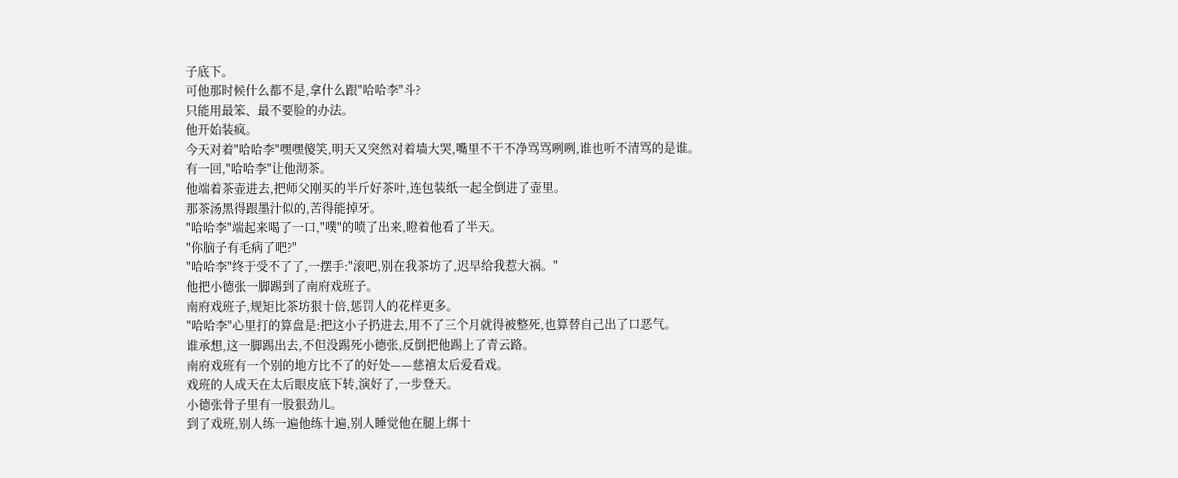子底下。
可他那时候什么都不是,拿什么跟"哈哈李"斗?
只能用最笨、最不要脸的办法。
他开始装疯。
今天对着"哈哈李"嘿嘿傻笑,明天又突然对着墙大哭,嘴里不干不净骂骂咧咧,谁也听不清骂的是谁。
有一回,"哈哈李"让他沏茶。
他端着茶壶进去,把师父刚买的半斤好茶叶,连包装纸一起全倒进了壶里。
那茶汤黑得跟墨汁似的,苦得能掉牙。
"哈哈李"端起来喝了一口,"噗"的喷了出来,瞪着他看了半天。
"你脑子有毛病了吧?"
"哈哈李"终于受不了了,一摆手:"滚吧,别在我茶坊了,迟早给我惹大祸。"
他把小德张一脚踢到了南府戏班子。
南府戏班子,规矩比茶坊狠十倍,惩罚人的花样更多。
"哈哈李"心里打的算盘是:把这小子扔进去,用不了三个月就得被整死,也算替自己出了口恶气。
谁承想,这一脚踢出去,不但没踢死小德张,反倒把他踢上了青云路。
南府戏班有一个别的地方比不了的好处——慈禧太后爱看戏。
戏班的人成天在太后眼皮底下转,演好了,一步登天。
小德张骨子里有一股狠劲儿。
到了戏班,别人练一遍他练十遍,别人睡觉他在腿上绑十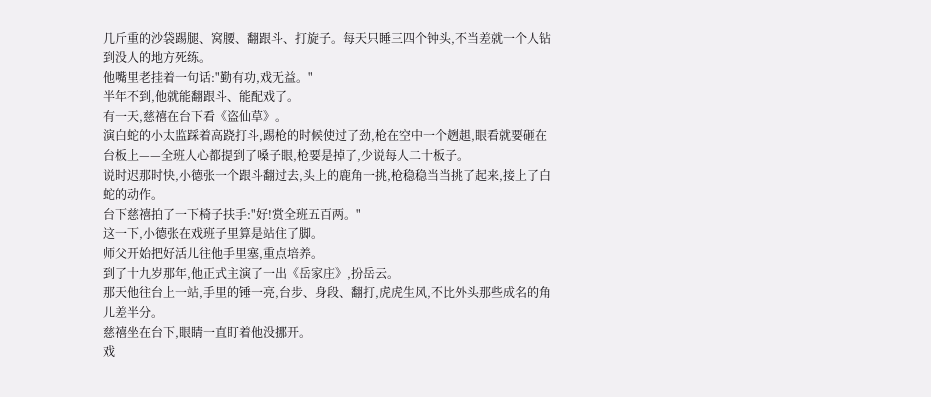几斤重的沙袋踢腿、窝腰、翻跟斗、打旋子。每天只睡三四个钟头,不当差就一个人钻到没人的地方死练。
他嘴里老挂着一句话:"勤有功,戏无益。"
半年不到,他就能翻跟斗、能配戏了。
有一天,慈禧在台下看《盗仙草》。
演白蛇的小太监踩着高跷打斗,踢枪的时候使过了劲,枪在空中一个趔趄,眼看就要砸在台板上——全班人心都提到了嗓子眼,枪要是掉了,少说每人二十板子。
说时迟那时快,小德张一个跟斗翻过去,头上的鹿角一挑,枪稳稳当当挑了起来,接上了白蛇的动作。
台下慈禧拍了一下椅子扶手:"好!赏全班五百两。"
这一下,小德张在戏班子里算是站住了脚。
师父开始把好活儿往他手里塞,重点培养。
到了十九岁那年,他正式主演了一出《岳家庄》,扮岳云。
那天他往台上一站,手里的锤一亮,台步、身段、翻打,虎虎生风,不比外头那些成名的角儿差半分。
慈禧坐在台下,眼睛一直盯着他没挪开。
戏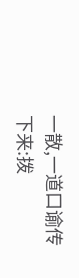一散,一道口谕传下来:拨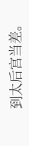到太后宫当差。